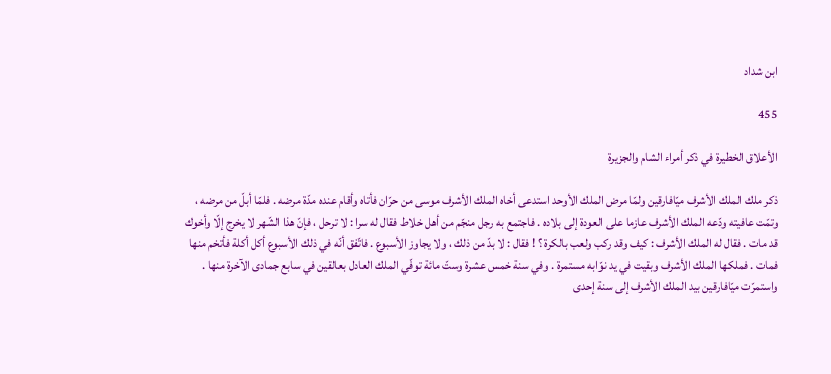ابن شداد

455

الأعلاق الخطيرة في ذكر أمراء الشام والجزيرة

ذكر ملك الملك الأشرف ميّافارقين ولمّا مرض الملك الأوحد استدعى أخاه الملك الأشرف موسى من حرّان فأتاه وأقام عنده مدّة مرضه . فلمّا أبلّ من مرضه ، وتمّت عافيته ودّعه الملك الأشرف عازما على العودة إلى بلاده . فاجتمع به رجل منجّم من أهل خلاط فقال له سرا : لا ترحل ، فإنّ هذا الشّهر لا يخرج إلّا وأخوك قد مات . فقال له الملك الأشرف : كيف وقد ركب ولعب بالكرة ؟ ! فقال : لا بدّ من ذلك ، ولا يجاوز الأسبوع . فاتّفق أنّه في ذلك الأسبوع أكل أكلة فأتخم منها فمات . فملكها الملك الأشرف وبقيت في يد نوّابه مستمرة . وفي سنة خمس عشرة وستّ مائة توفّي الملك العادل بعالقين في سابع جمادى الآخرة منها . واستمرّت ميّافارقين بيد الملك الأشرف إلى سنة إحدى